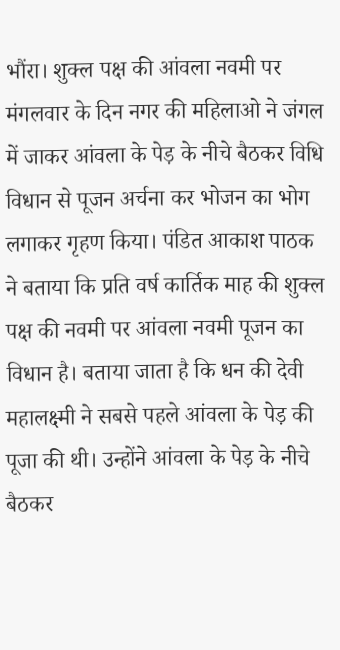भौंरा। शुक्ल पक्ष की आंवला नवमी पर मंगलवार के दिन नगर की महिलाओ ने जंगल में जाकर आंवला के पेड़ के नीचे बैठकर विधि विधान से पूजन अर्चना कर भोजन का भोग लगाकर गृहण किया। पंडित आकाश पाठक ने बताया कि प्रति वर्ष कार्तिक माह की शुक्ल पक्ष की नवमी पर आंवला नवमी पूजन का विधान है। बताया जाता है कि धन की देवी महालक्ष्मी ने सबसे पहले आंवला के पेड़ की पूजा की थी। उन्होंने आंवला के पेड़ के नीचे बैठकर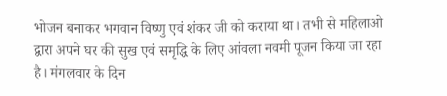भोजन बनाकर भगवान विष्णु एवं शंकर जी को कराया था। तभी से महिलाओ द्वारा अपने घर की सुख एवं समृद्धि के लिए आंवला नवमी पूजन किया जा रहा है। मंगलवार के दिन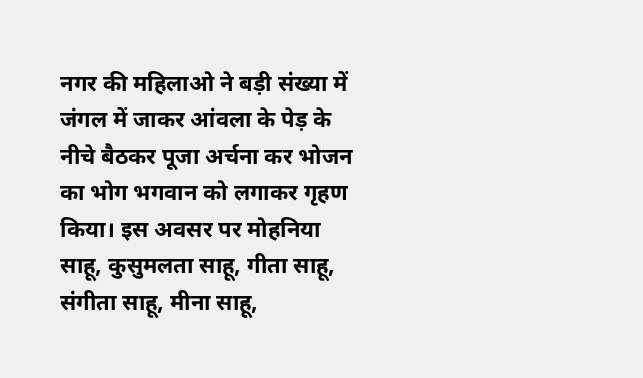नगर की महिलाओ ने बड़ी संख्या में जंगल में जाकर आंवला के पेड़ के नीचे बैठकर पूजा अर्चना कर भोजन का भोग भगवान को लगाकर गृहण किया। इस अवसर पर मोहनिया साहू, कुसुमलता साहू, गीता साहू, संगीता साहू, मीना साहू,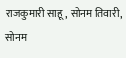राजकुमारी साहू, सोनम तिवारी, सोनम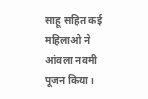साहू सहित कई महिलाओ ने आंवला नवमी पूजन किया।